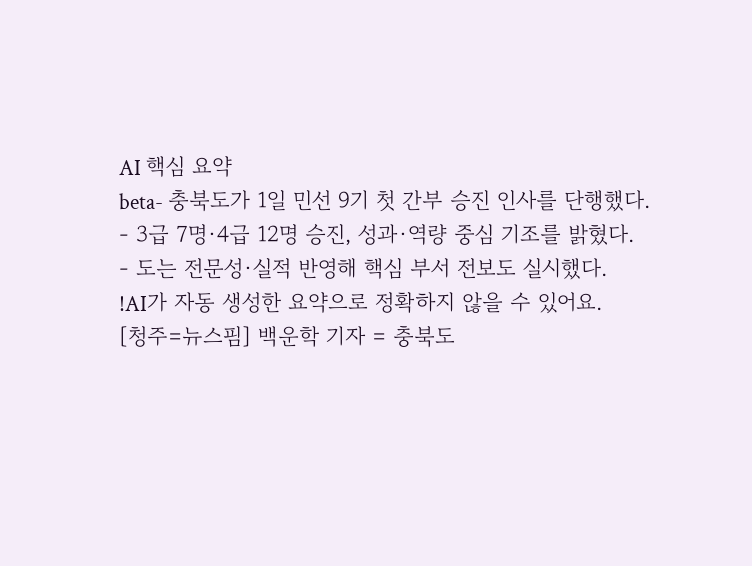AI 핵심 요약
beta- 충북도가 1일 민선 9기 첫 간부 승진 인사를 단행했다.
- 3급 7명·4급 12명 승진, 성과·역량 중심 기조를 밝혔다.
- 도는 전문성·실적 반영해 핵심 부서 전보도 실시했다.
!AI가 자동 생성한 요약으로 정확하지 않을 수 있어요.
[청주=뉴스핌] 백운학 기자 = 충북도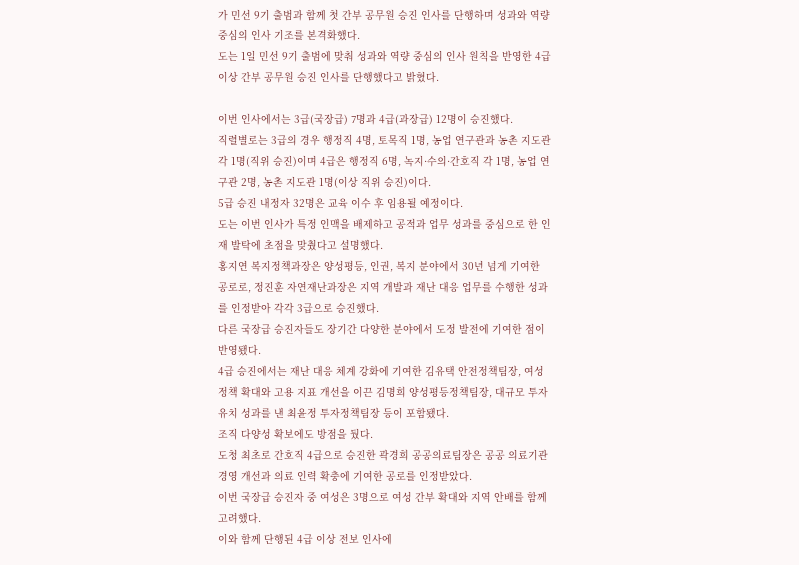가 민선 9기 출범과 함께 첫 간부 공무원 승진 인사를 단행하며 성과와 역량 중심의 인사 기조를 본격화했다.
도는 1일 민선 9기 출범에 맞춰 성과와 역량 중심의 인사 원칙을 반영한 4급 이상 간부 공무원 승진 인사를 단행했다고 밝혔다.

이번 인사에서는 3급(국장급) 7명과 4급(과장급) 12명이 승진했다.
직렬별로는 3급의 경우 행정직 4명, 토목직 1명, 농업 연구관과 농촌 지도관 각 1명(직위 승진)이며 4급은 행정직 6명, 녹지·수의·간호직 각 1명, 농업 연구관 2명, 농촌 지도관 1명(이상 직위 승진)이다.
5급 승진 내정자 32명은 교육 이수 후 임용될 예정이다.
도는 이번 인사가 특정 인맥을 배제하고 공적과 업무 성과를 중심으로 한 인재 발탁에 초점을 맞췄다고 설명했다.
홍지연 복지정책과장은 양성평등, 인권, 복지 분야에서 30년 넘게 기여한 공로로, 정진훈 자연재난과장은 지역 개발과 재난 대응 업무를 수행한 성과를 인정받아 각각 3급으로 승진했다.
다른 국장급 승진자들도 장기간 다양한 분야에서 도정 발전에 기여한 점이 반영됐다.
4급 승진에서는 재난 대응 체계 강화에 기여한 김유택 안전정책팀장, 여성 정책 확대와 고용 지표 개선을 이끈 김명희 양성평등정책팀장, 대규모 투자 유치 성과를 낸 최윤정 투자정책팀장 등이 포함됐다.
조직 다양성 확보에도 방점을 뒀다.
도청 최초로 간호직 4급으로 승진한 곽경희 공공의료팀장은 공공 의료기관 경영 개선과 의료 인력 확충에 기여한 공로를 인정받았다.
이번 국장급 승진자 중 여성은 3명으로 여성 간부 확대와 지역 안배를 함께 고려했다.
이와 함께 단행된 4급 이상 전보 인사에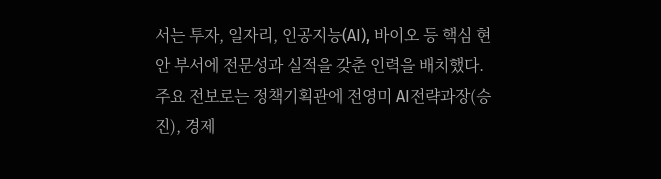서는 투자, 일자리, 인공지능(AI), 바이오 등 핵심 현안 부서에 전문성과 실적을 갖춘 인력을 배치했다.
주요 전보로는 정책기획관에 전영미 AI전략과장(승진), 경제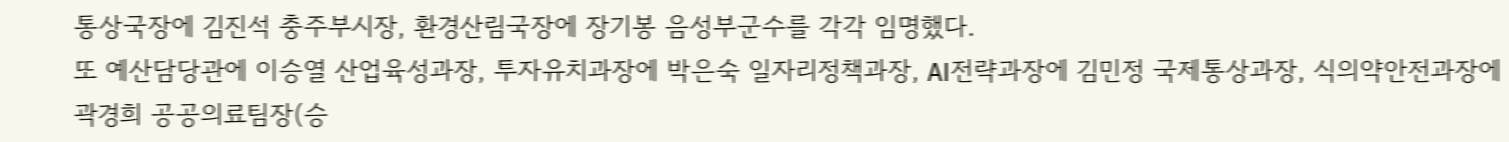통상국장에 김진석 충주부시장, 환경산림국장에 장기봉 음성부군수를 각각 임명했다.
또 예산담당관에 이승열 산업육성과장, 투자유치과장에 박은숙 일자리정책과장, AI전략과장에 김민정 국제통상과장, 식의약안전과장에 곽경희 공공의료팀장(승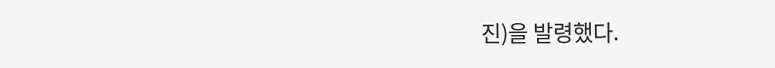진)을 발령했다.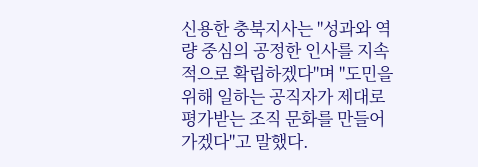신용한 충북지사는 "성과와 역량 중심의 공정한 인사를 지속적으로 확립하겠다"며 "도민을 위해 일하는 공직자가 제대로 평가받는 조직 문화를 만들어 가겠다"고 말했다.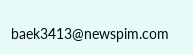baek3413@newspim.com